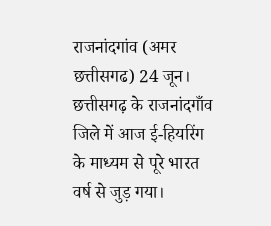राजनांदगांव (अमर छत्तीसगढ) 24 जून। छत्तीसगढ़ के राजनांदगाँव जिले में आज ई-हियरिंग के माध्यम से पूरे भारत वर्ष से जुड़ गया।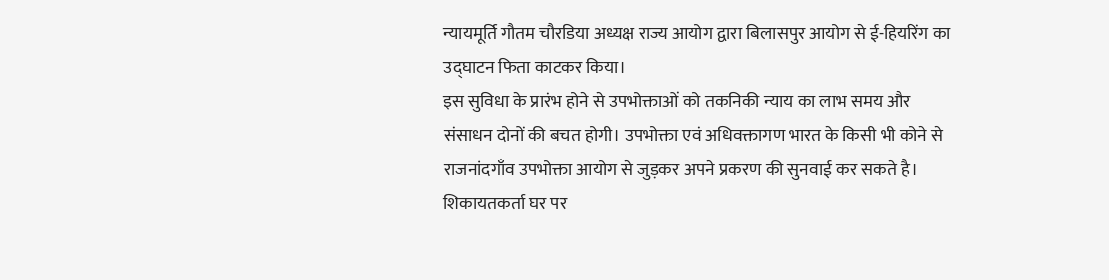न्यायमूर्ति गौतम चौरडिया अध्यक्ष राज्य आयोग द्वारा बिलासपुर आयोग से ई-हियरिंग का उद्घाटन फिता काटकर किया।
इस सुविधा के प्रारंभ होने से उपभोक्ताओं को तकनिकी न्याय का लाभ समय और संसाधन दोनों की बचत होगी। उपभोक्ता एवं अधिवक्तागण भारत के किसी भी कोने से राजनांदगाँव उपभोक्ता आयोग से जुड़कर अपने प्रकरण की सुनवाई कर सकते है।
शिकायतकर्ता घर पर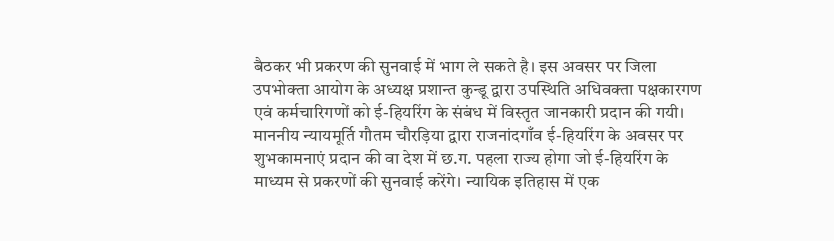बैठकर भी प्रकरण की सुनवाई में भाग ले सकते है। इस अवसर पर जिला उपभोक्ता आयोग के अध्यक्ष प्रशान्त कुन्डू द्वारा उपस्थिति अधिवक्ता पक्षकारगण एवं कर्मचारिगणों को ई-हियरिंग के संबंध में विस्तृत जानकारी प्रदान की गयी। माननीय न्यायमूर्ति गौतम चौरड़िया द्वारा राजनांदगाँव ई-हियरिंग के अवसर पर शुभकामनाएं प्रदान की वा देश में छ.ग. पहला राज्य होगा जो ई-हियरिंग के माध्यम से प्रकरणों की सुनवाई करेंगे। न्यायिक इतिहास में एक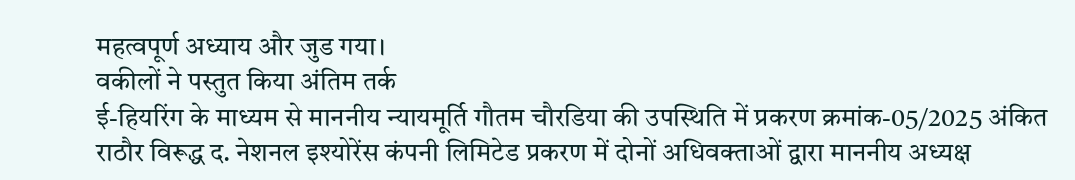महत्वपूर्ण अध्याय और जुड गया।
वकीलों ने पस्तुत किया अंतिम तर्क
ई-हियरिंग के माध्यम से माननीय न्यायमूर्ति गौतम चौरडिया की उपस्थिति में प्रकरण क्रमांक-05/2025 अंकित राठौर विरूद्ध द. नेशनल इश्योरेंस कंपनी लिमिटेड प्रकरण में दोनों अधिवक्ताओं द्वारा माननीय अध्यक्ष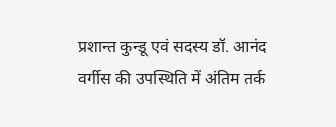प्रशान्त कुन्डू एवं सदस्य डॉ. आनंद वर्गीस की उपस्थिति में अंतिम तर्क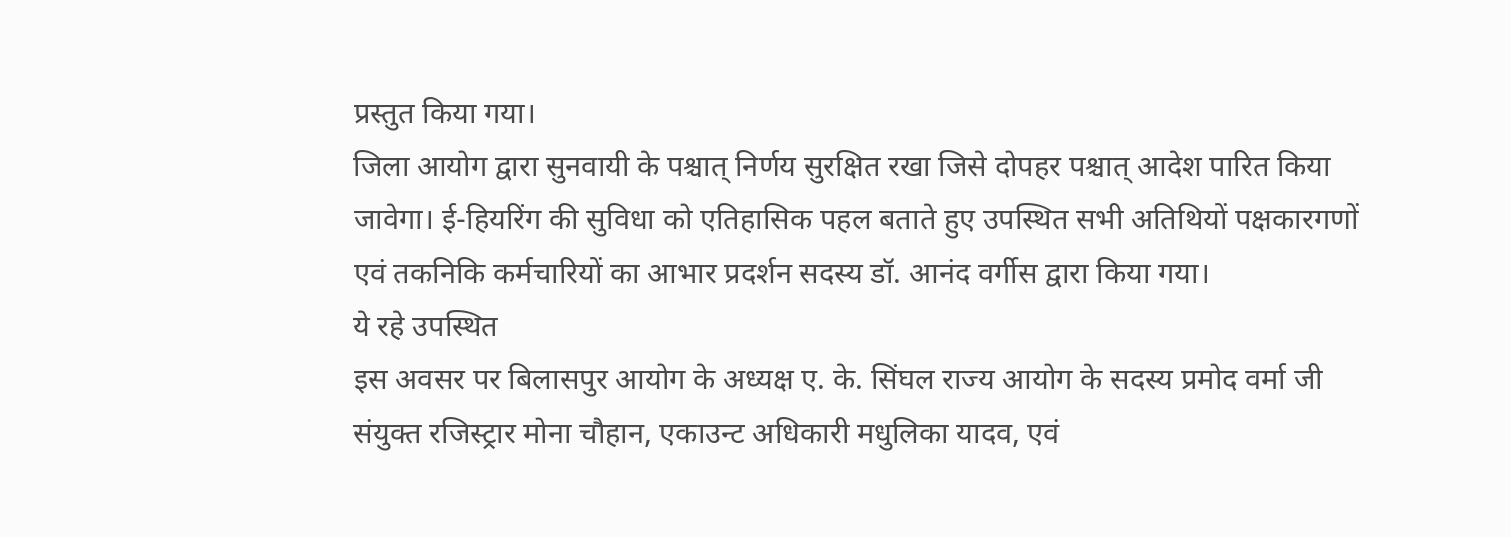प्रस्तुत किया गया।
जिला आयोग द्वारा सुनवायी के पश्चात् निर्णय सुरक्षित रखा जिसे दोपहर पश्चात् आदेश पारित किया जावेगा। ई-हियरिंग की सुविधा को एतिहासिक पहल बताते हुए उपस्थित सभी अतिथियों पक्षकारगणों एवं तकनिकि कर्मचारियों का आभार प्रदर्शन सदस्य डॉ. आनंद वर्गीस द्वारा किया गया।
ये रहे उपस्थित
इस अवसर पर बिलासपुर आयोग के अध्यक्ष ए. के. सिंघल राज्य आयोग के सदस्य प्रमोद वर्मा जी संयुक्त रजिस्ट्रार मोना चौहान, एकाउन्ट अधिकारी मधुलिका यादव, एवं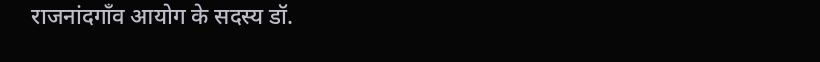राजनांदगाँव आयोग के सदस्य डॉ.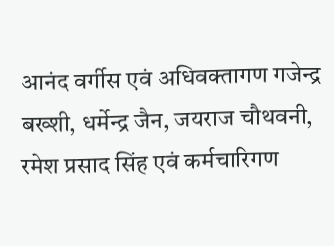आनंद वर्गीस एवं अधिवक्तागण गजेन्द्र बख्शी, धर्मेन्द्र जैन, जयराज चौथवनी, रमेश प्रसाद सिंह एवं कर्मचारिगण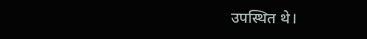उपस्थित थे।